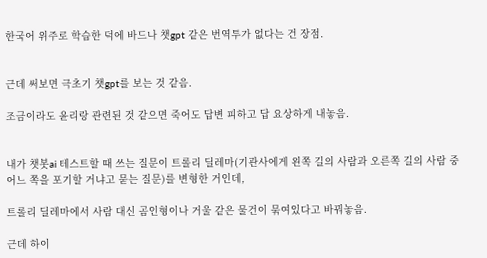한국어 위주로 학습한 덕에 바드나 챗gpt 같은 번역투가 없다는 건 장점.


근데 써보면 극초기 챗gpt를 보는 것 같음.

조금이라도 윤리랑 관련된 것 같으면 죽어도 답변 피하고 답 요상하게 내놓음.


내가 챗봇ai 테스트할 때 쓰는 질문이 트롤리 딜레마(기관사에게 왼쪽 길의 사람과 오른쪽 길의 사람 중 어느 쪽을 포기할 거냐고 묻는 질문)를 변형한 거인데,

트롤리 딜레마에서 사람 대신 곰인형이나 거울 같은 물건이 묶여있다고 바꿔놓음.

근데 하이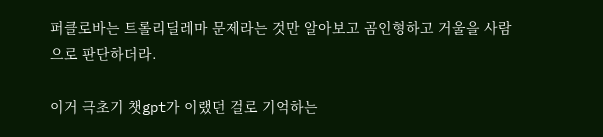퍼클로바는 트롤리딜레마 문제라는 것만 알아보고 곰인형하고 거울을 사람으로 판단하더라.

이거 극초기 챗gpt가 이랬던 걸로 기억하는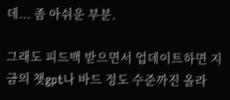데... 좀 아쉬운 부분.

그래도 피드백 받으면서 업데이트하면 지금의 챗gpt나 바드 정도 수준까진 올라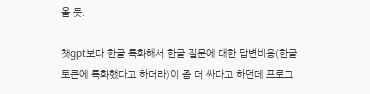올 듯.

챗gpt보다 한글 특화해서 한글 질문에 대한 답변비용(한글토큰에 특화했다고 하더라)이 좀 더 싸다고 하던데 프로그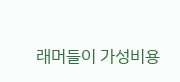래머들이 가성비용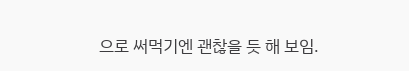으로 써먹기엔 괜찮을 듯 해 보임.